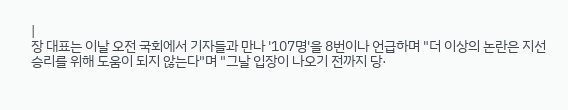|
장 대표는 이날 오전 국회에서 기자들과 만나 '107명'을 8번이나 언급하며 "더 이상의 논란은 지선 승리를 위해 도움이 되지 않는다"며 "그날 입장이 나오기 전까지 당·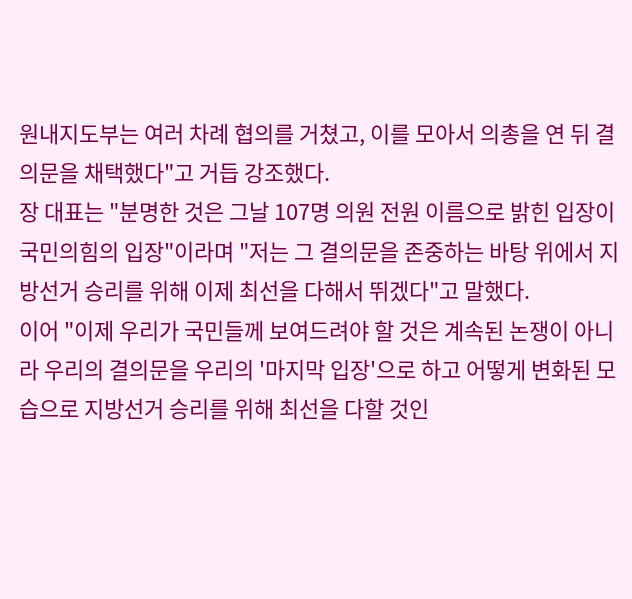원내지도부는 여러 차례 협의를 거쳤고, 이를 모아서 의총을 연 뒤 결의문을 채택했다"고 거듭 강조했다.
장 대표는 "분명한 것은 그날 107명 의원 전원 이름으로 밝힌 입장이 국민의힘의 입장"이라며 "저는 그 결의문을 존중하는 바탕 위에서 지방선거 승리를 위해 이제 최선을 다해서 뛰겠다"고 말했다.
이어 "이제 우리가 국민들께 보여드려야 할 것은 계속된 논쟁이 아니라 우리의 결의문을 우리의 '마지막 입장'으로 하고 어떻게 변화된 모습으로 지방선거 승리를 위해 최선을 다할 것인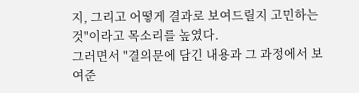지, 그리고 어떻게 결과로 보여드릴지 고민하는 것"이라고 목소리를 높였다.
그러면서 "결의문에 담긴 내용과 그 과정에서 보여준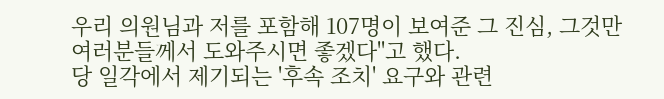우리 의원님과 저를 포함해 107명이 보여준 그 진심, 그것만 여러분들께서 도와주시면 좋겠다"고 했다.
당 일각에서 제기되는 '후속 조치' 요구와 관련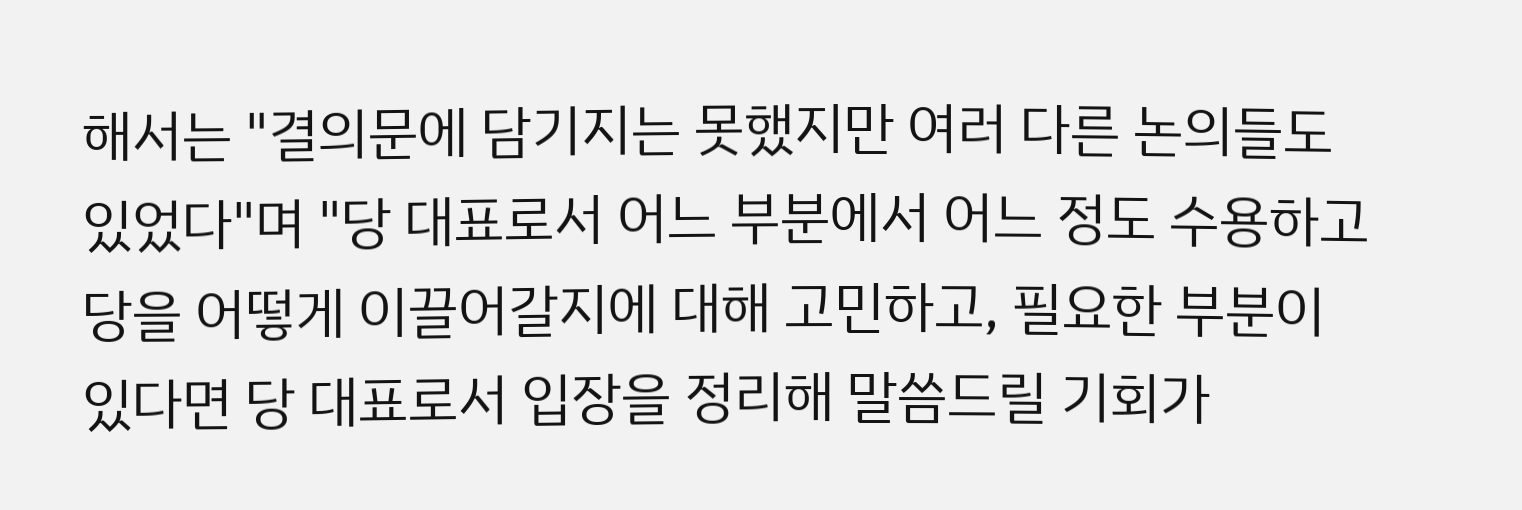해서는 "결의문에 담기지는 못했지만 여러 다른 논의들도 있었다"며 "당 대표로서 어느 부분에서 어느 정도 수용하고 당을 어떻게 이끌어갈지에 대해 고민하고, 필요한 부분이 있다면 당 대표로서 입장을 정리해 말씀드릴 기회가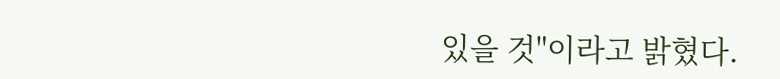있을 것"이라고 밝혔다.